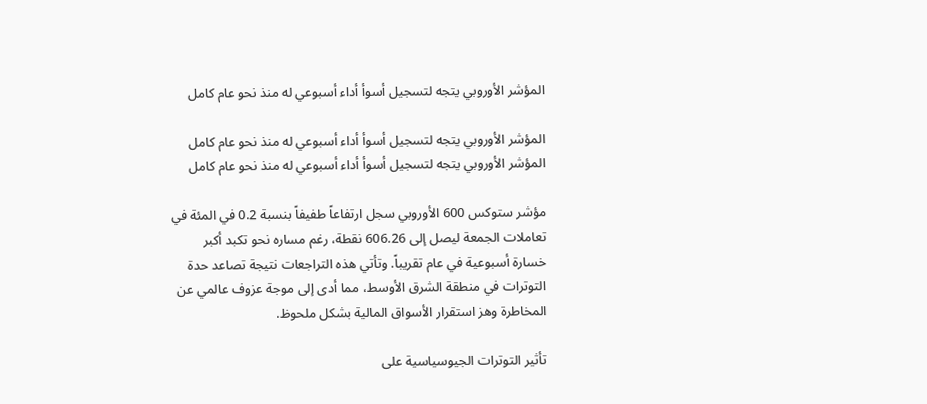المؤشر الأوروبي يتجه لتسجيل أسوأ أداء أسبوعي له منذ نحو عام كامل

المؤشر الأوروبي يتجه لتسجيل أسوأ أداء أسبوعي له منذ نحو عام كامل
المؤشر الأوروبي يتجه لتسجيل أسوأ أداء أسبوعي له منذ نحو عام كامل

مؤشر ستوكس 600 الأوروبي سجل ارتفاعاً طفيفاً بنسبة 0.2 في المئة في تعاملات الجمعة ليصل إلى 606.26 نقطة، رغم مساره نحو تكبد أكبر خسارة أسبوعية في عام تقريباً. وتأتي هذه التراجعات نتيجة تصاعد حدة التوترات في منطقة الشرق الأوسط، مما أدى إلى موجة عزوف عالمي عن المخاطرة وهز استقرار الأسواق المالية بشكل ملحوظ.

تأثير التوترات الجيوسياسية على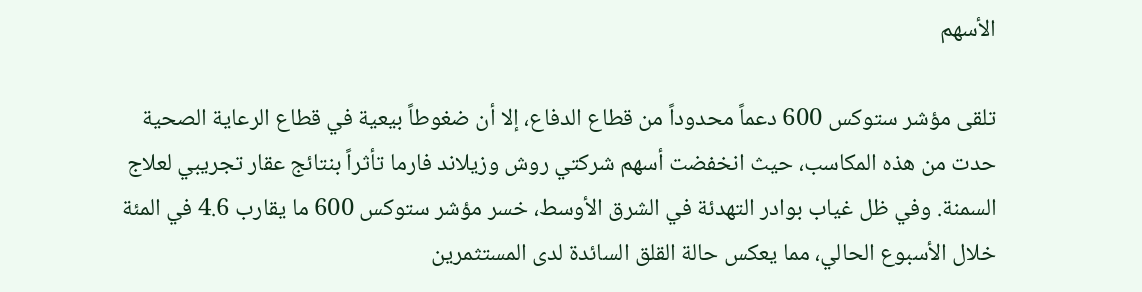الأسهم

تلقى مؤشر ستوكس 600 دعماً محدوداً من قطاع الدفاع، إلا أن ضغوطاً بيعية في قطاع الرعاية الصحية حدت من هذه المكاسب، حيث انخفضت أسهم شركتي روش وزيلاند فارما تأثراً بنتائج عقار تجريبي لعلاج السمنة. وفي ظل غياب بوادر التهدئة في الشرق الأوسط، خسر مؤشر ستوكس 600 ما يقارب 4.6 في المئة خلال الأسبوع الحالي، مما يعكس حالة القلق السائدة لدى المستثمرين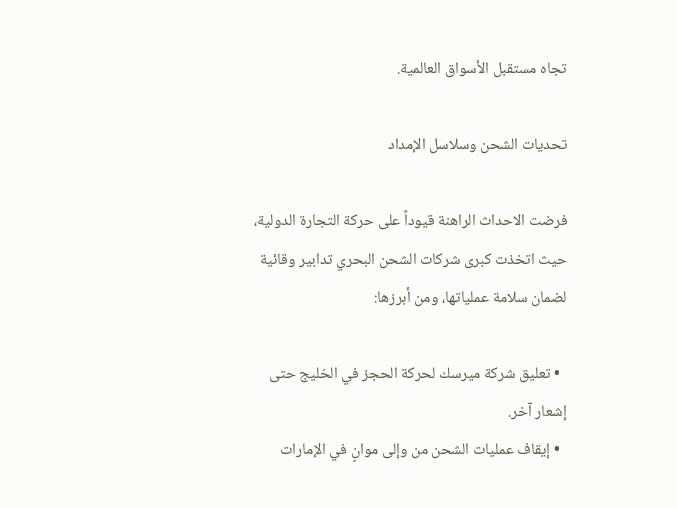تجاه مستقبل الأسواق العالمية.

تحديات الشحن وسلاسل الإمداد

فرضت الاحداث الراهنة قيوداً على حركة التجارة الدولية، حيث اتخذت كبرى شركات الشحن البحري تدابير وقائية لضمان سلامة عملياتها، ومن أبرزها:

  • تعليق شركة ميرسك لحركة الحجز في الخليج حتى إشعار آخر.
  • إيقاف عمليات الشحن من وإلى موانٍ في الإمارات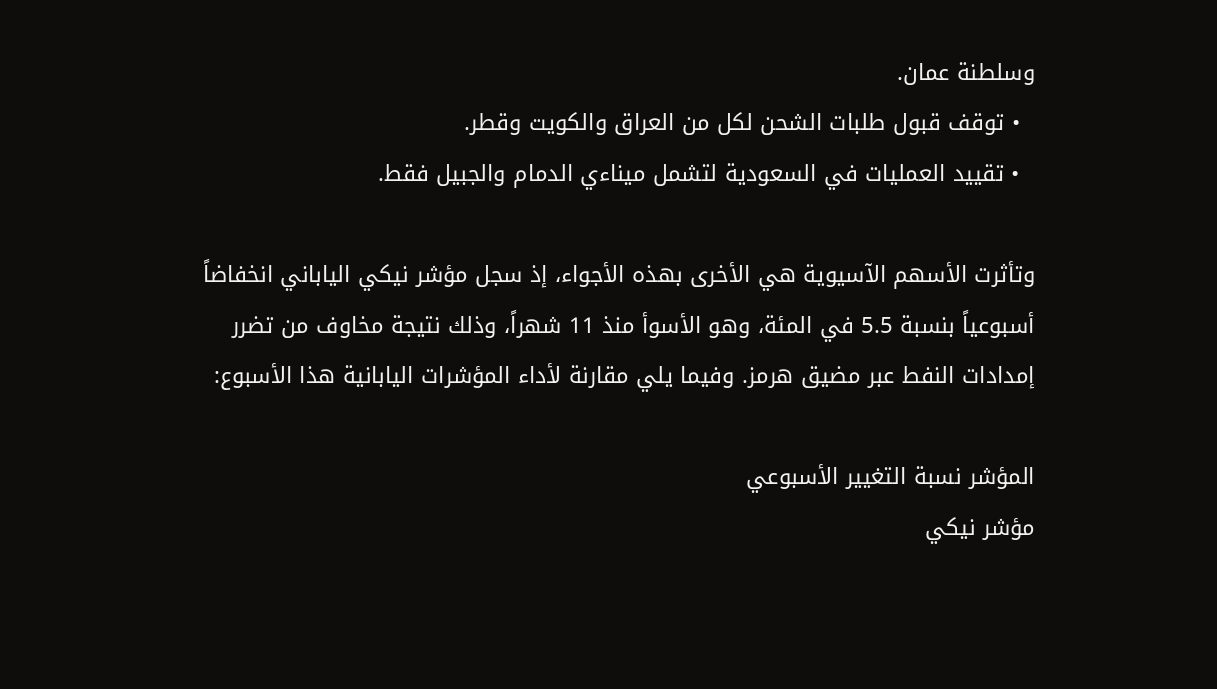وسلطنة عمان.
  • توقف قبول طلبات الشحن لكل من العراق والكويت وقطر.
  • تقييد العمليات في السعودية لتشمل ميناءي الدمام والجبيل فقط.

وتأثرت الأسهم الآسيوية هي الأخرى بهذه الأجواء، إذ سجل مؤشر نيكي الياباني انخفاضاً أسبوعياً بنسبة 5.5 في المئة، وهو الأسوأ منذ 11 شهراً، وذلك نتيجة مخاوف من تضرر إمدادات النفط عبر مضيق هرمز. وفيما يلي مقارنة لأداء المؤشرات اليابانية هذا الأسبوع:

المؤشر نسبة التغيير الأسبوعي
مؤشر نيكي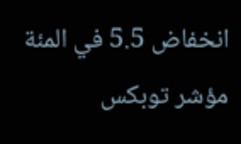انخفاض 5.5 في المئة
مؤشر توبكس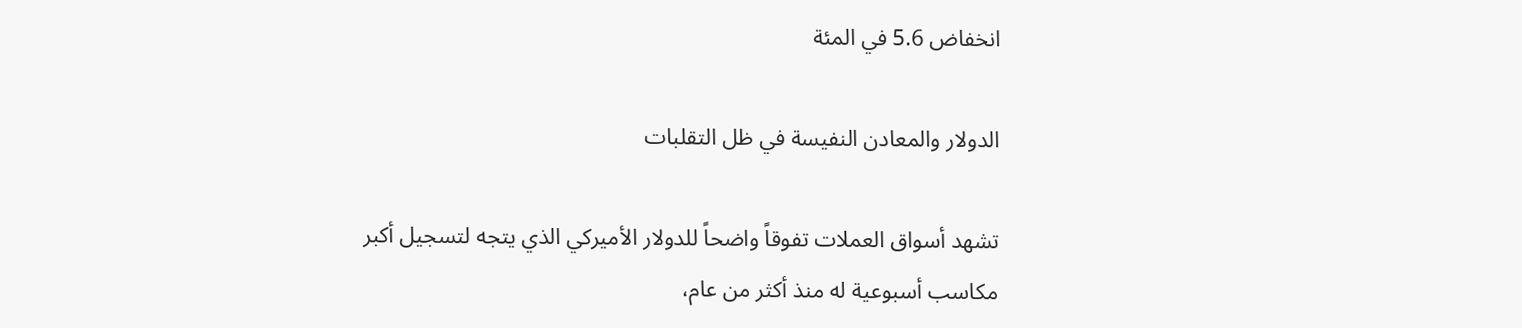انخفاض 5.6 في المئة

الدولار والمعادن النفيسة في ظل التقلبات

تشهد أسواق العملات تفوقاً واضحاً للدولار الأميركي الذي يتجه لتسجيل أكبر مكاسب أسبوعية له منذ أكثر من عام،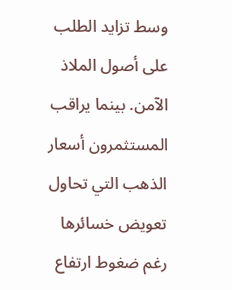وسط تزايد الطلب على أصول الملاذ الآمن. بينما يراقب المستثمرون أسعار الذهب التي تحاول تعويض خسائرها رغم ضغوط ارتفاع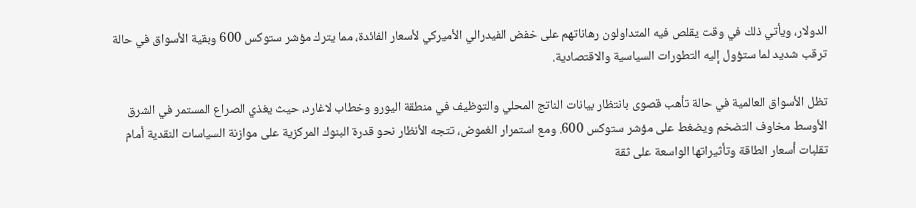الدولار، ويأتي ذلك في وقت يقلص فيه المتداولون رهاناتهم على خفض الفيدرالي الأميركي لأسعار الفائدة، مما يترك مؤشر ستوكس 600 وبقية الأسواق في حالة ترقب شديد لما ستؤول إليه التطورات السياسية والاقتصادية.

تظل الأسواق العالمية في حالة تأهب قصوى بانتظار بيانات الناتج المحلي والتوظيف في منطقة اليورو وخطاب لاغارد، حيث يغذي الصراع المستمر في الشرق الأوسط مخاوف التضخم ويضغط على مؤشر ستوكس 600. ومع استمرار الغموض، تتجه الأنظار نحو قدرة البنوك المركزية على موازنة السياسات النقدية أمام تقلبات أسعار الطاقة وتأثيراتها الواسعة على ثقة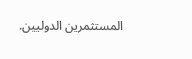المستثمرين الدوليين.